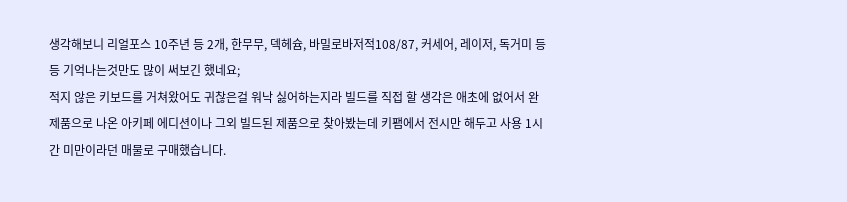생각해보니 리얼포스 10주년 등 2개, 한무무, 덱헤슘, 바밀로바저적108/87, 커세어, 레이저, 독거미 등등 기억나는것만도 많이 써보긴 했네요;
적지 않은 키보드를 거쳐왔어도 귀찮은걸 워낙 싫어하는지라 빌드를 직접 할 생각은 애초에 없어서 완제품으로 나온 아키페 에디션이나 그외 빌드된 제품으로 찾아봤는데 키팸에서 전시만 해두고 사용 1시간 미만이라던 매물로 구매했습니다.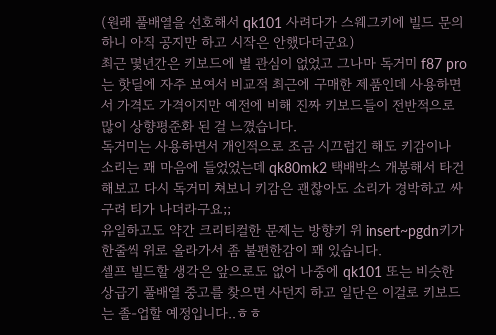(원래 풀배열을 선호해서 qk101 사려다가 스웨그키에 빌드 문의하니 아직 공지만 하고 시작은 안했다더군요)
최근 몇년간은 키보드에 별 관심이 없었고 그나마 독거미 f87 pro는 핫딜에 자주 보여서 비교적 최근에 구매한 제품인데 사용하면서 가격도 가격이지만 예전에 비해 진짜 키보드들이 전반적으로 많이 상향평준화 된 걸 느꼈습니다.
독거미는 사용하면서 개인적으로 조금 시끄럽긴 해도 키감이나 소리는 꽤 마음에 들었었는데 qk80mk2 택배박스 개봉해서 타건해보고 다시 독거미 쳐보니 키감은 괜찮아도 소리가 경박하고 싸구려 티가 나더라구요;;
유일하고도 약간 크리티컬한 문제는 방향키 위 insert~pgdn키가 한줄씩 위로 올라가서 좀 불편한감이 꽤 있습니다.
셀프 빌드할 생각은 앞으로도 없어 나중에 qk101 또는 비슷한 상급기 풀배열 중고를 찾으면 사던지 하고 일단은 이걸로 키보드는 졸-업할 예정입니다..ㅎㅎ